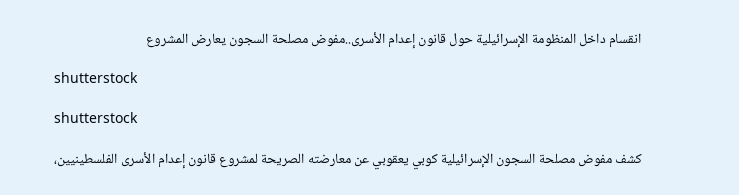انقسام داخل المنظومة الإسرائيلية حول قانون إعدام الأسرى..مفوض مصلحة السجون يعارض المشروع

shutterstock

shutterstock

كشف مفوض مصلحة السجون الإسرائيلية كوبي يعقوبي عن معارضته الصريحة لمشروع قانون إعدام الأسرى الفلسطينيين،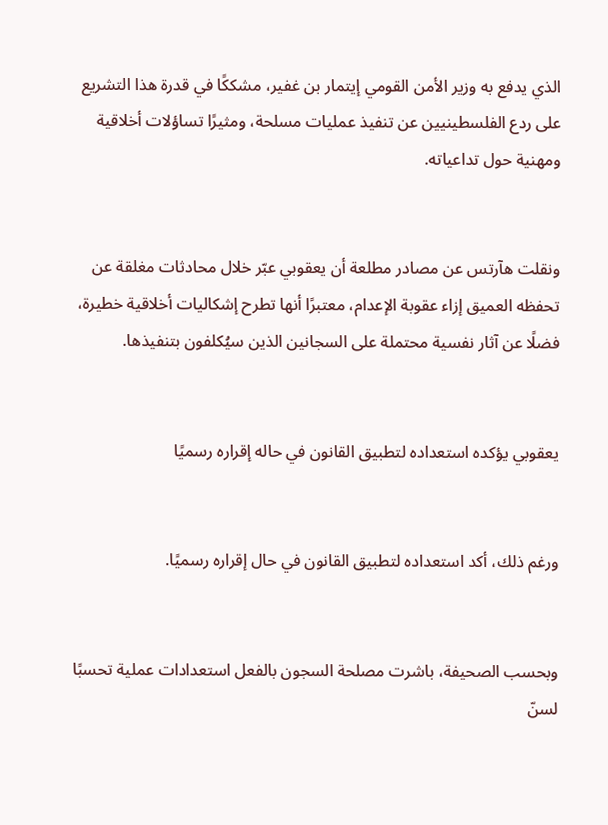الذي يدفع به وزير الأمن القومي إيتمار بن غفير، مشككًا في قدرة هذا التشريع على ردع الفلسطينيين عن تنفيذ عمليات مسلحة، ومثيرًا تساؤلات أخلاقية ومهنية حول تداعياته.


ونقلت هآرتس عن مصادر مطلعة أن يعقوبي عبّر خلال محادثات مغلقة عن تحفظه العميق إزاء عقوبة الإعدام، معتبرًا أنها تطرح إشكاليات أخلاقية خطيرة، فضلًا عن آثار نفسية محتملة على السجانين الذين سيُكلفون بتنفيذها.


يعقوبي يؤكده استعداده لتطبيق القانون في حاله إقراره رسميًا


ورغم ذلك، أكد استعداده لتطبيق القانون في حال إقراره رسميًا.


وبحسب الصحيفة، باشرت مصلحة السجون بالفعل استعدادات عملية تحسبًا لسنّ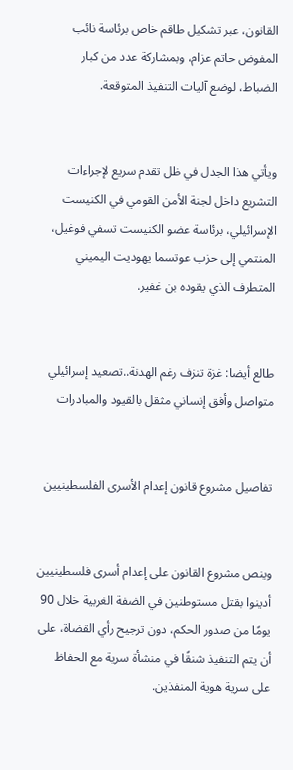القانون، عبر تشكيل طاقم خاص برئاسة نائب المفوض حاتم عزام، وبمشاركة عدد من كبار الضباط، لوضع آليات التنفيذ المتوقعة.


ويأتي هذا الجدل في ظل تقدم سريع لإجراءات التشريع داخل لجنة الأمن القومي في الكنيست الإسرائيلي، برئاسة عضو الكنيست تسفي فوغيل، المنتمي إلى حزب عوتسما يهوديت اليميني المتطرف الذي يقوده بن غفير.


طالع أيضا: غزة تنزف رغم الهدنة..تصعيد إسرائيلي متواصل وأفق إنساني مثقل بالقيود والمبادرات


تفاصيل مشروع قانون إعدام الأسرى الفلسطينيين


وينص مشروع القانون على إعدام أسرى فلسطينيين أدينوا بقتل مستوطنين في الضفة الغربية خلال 90 يومًا من صدور الحكم، دون ترجيح رأي القضاة، على أن يتم التنفيذ شنقًا في منشأة سرية مع الحفاظ على سرية هوية المنفذين.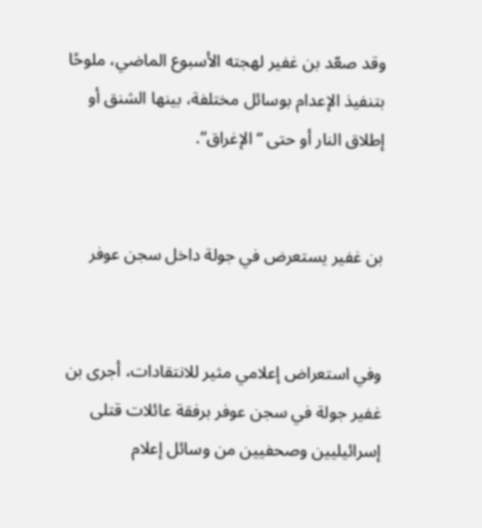وقد صعّد بن غفير لهجته الأسبوع الماضي، ملوحًا بتنفيذ الإعدام بوسائل مختلفة، بينها الشنق أو إطلاق النار أو حتى “الإغراق”.


بن غفير يستعرض في جولة داخل سجن عوفر


وفي استعراض إعلامي مثير للانتقادات، أجرى بن غفير جولة في سجن عوفر برفقة عائلات قتلى إسرائيليين وصحفيين من وسائل إعلام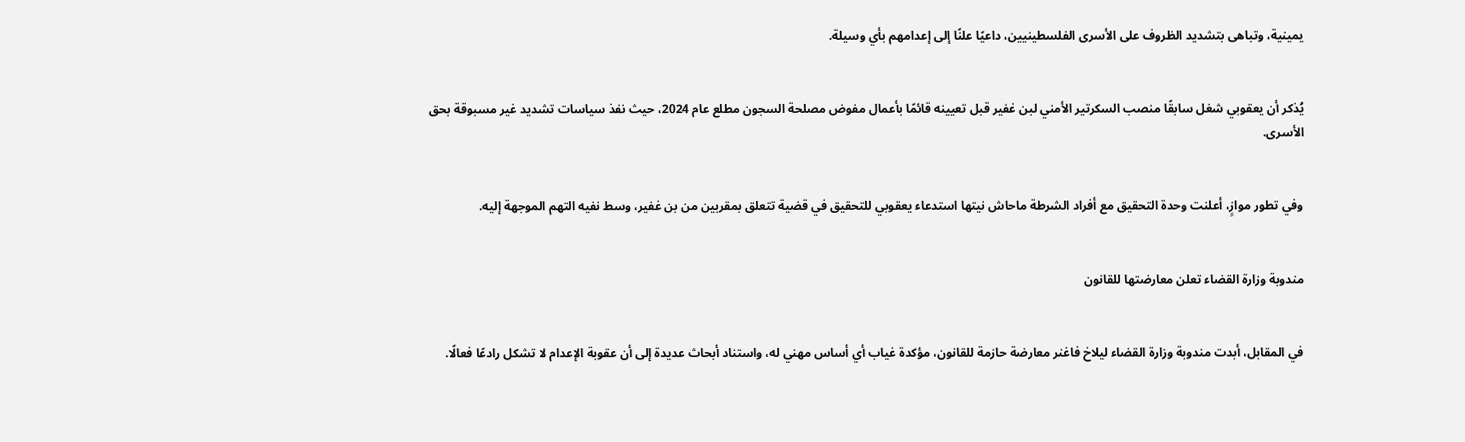يمينية، وتباهى بتشديد الظروف على الأسرى الفلسطينيين، داعيًا علنًا إلى إعدامهم بأي وسيلة.


يُذكر أن يعقوبي شغل سابقًا منصب السكرتير الأمني لبن غفير قبل تعيينه قائمًا بأعمال مفوض مصلحة السجون مطلع عام 2024، حيث نفذ سياسات تشديد غير مسبوقة بحق الأسرى.


وفي تطور موازٍ، أعلنت وحدة التحقيق مع أفراد الشرطة ماحاش نيتها استدعاء يعقوبي للتحقيق في قضية تتعلق بمقربين من بن غفير، وسط نفيه التهم الموجهة إليه.


مندوبة وزارة القضاء تعلن معارضتها للقانون


في المقابل، أبدت مندوبة وزارة القضاء ليلاخ فاغنر معارضة حازمة للقانون، مؤكدة غياب أي أساس مهني له، واستناد أبحاث عديدة إلى أن عقوبة الإعدام لا تشكل رادعًا فعالًا.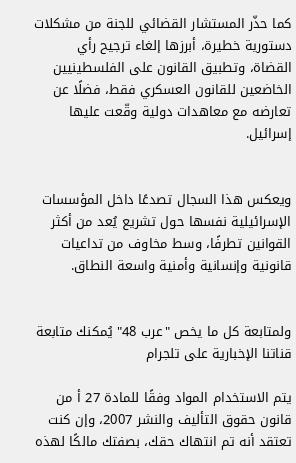كما حذّر المستشار القضائي للجنة من مشكلات دستورية خطيرة، أبرزها إلغاء ترجيح رأي القضاة، وتطبيق القانون على الفلسطينيين الخاضعين للقانون العسكري فقط، فضلًا عن تعارضه مع معاهدات دولية وقّعت عليها إسرائيل.


ويعكس هذا السجال تصدعًا داخل المؤسسات الإسرائيلية نفسها حول تشريع يُعد من أكثر القوانين تطرفًا، وسط مخاوف من تداعيات قانونية وإنسانية وأمنية واسعة النطاق.


ولمتابعة كل ما يخص "عرب 48" يُمكنك متابعة قناتنا الإخبارية على تلجرام

يتم الاستخدام المواد وفقًا للمادة 27 أ من قانون حقوق التأليف والنشر 2007، وإن كنت تعتقد أنه تم انتهاك حقك، بصفتك مالكًا لهذه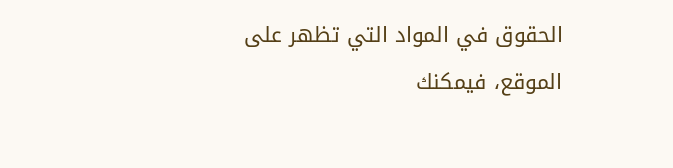الحقوق في المواد التي تظهر على الموقع، فيمكنك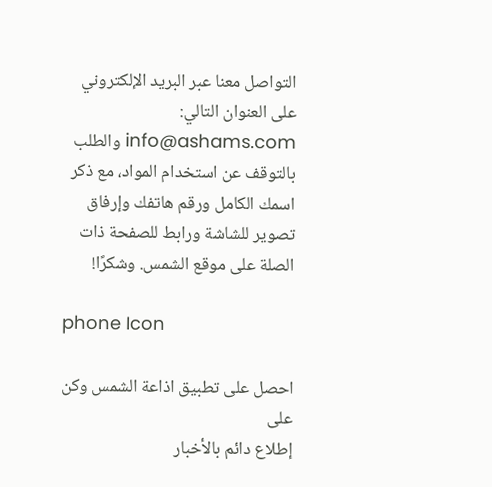التواصل معنا عبر البريد الإلكتروني على العنوان التالي: info@ashams.com والطلب بالتوقف عن استخدام المواد، مع ذكر اسمك الكامل ورقم هاتفك وإرفاق تصوير للشاشة ورابط للصفحة ذات الصلة على موقع الشمس. وشكرًا!

phone Icon

احصل على تطبيق اذاعة الشمس وكن على
إطلاع دائم بالأخبار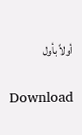أولاً بأول

Download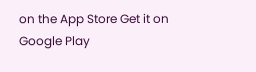on the App Store Get it on Google Play